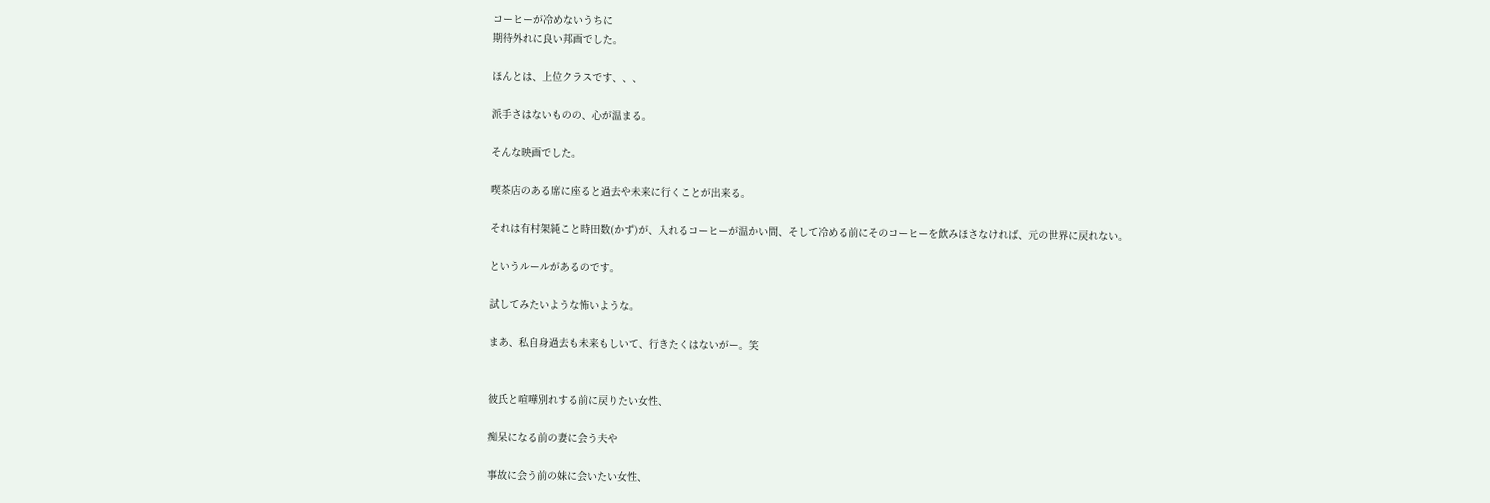コーヒーが冷めないうちに
期待外れに良い邦画でした。

ほんとは、上位クラスです、、、

派手さはないものの、心が温まる。

そんな映画でした。

喫茶店のある席に座ると過去や未来に行くことが出来る。

それは有村架純こと時田数(かず)が、入れるコーヒーが温かい間、そして冷める前にそのコーヒーを飲みほさなければ、元の世界に戻れない。

というルールがあるのです。

試してみたいような怖いような。

まあ、私自身過去も未来もしいて、行きたくはないがー。笑


彼氏と喧嘩別れする前に戻りたい女性、

痴呆になる前の妻に会う夫や

事故に会う前の妹に会いたい女性、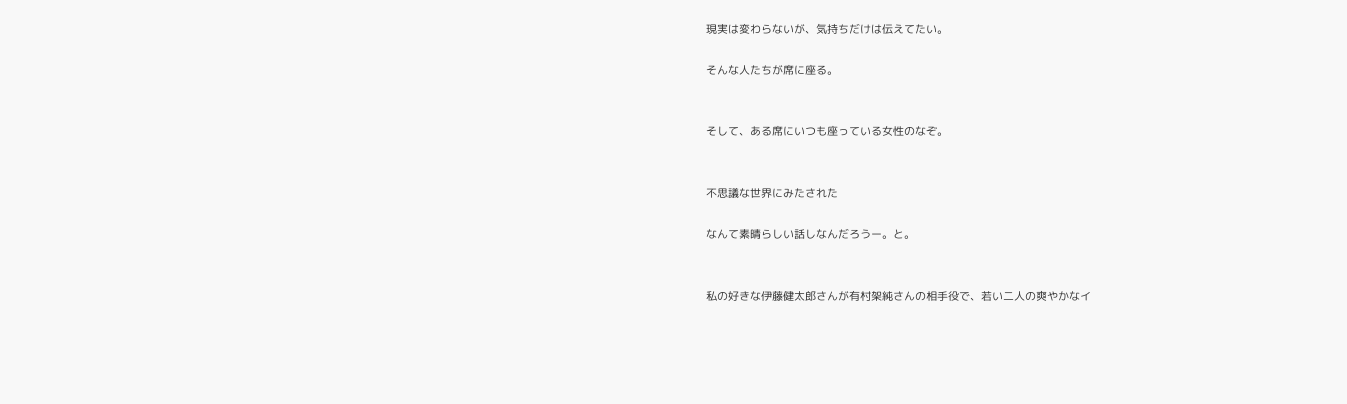現実は変わらないが、気持ちだけは伝えてたい。

そんな人たちが席に座る。


そして、ある席にいつも座っている女性のなぞ。


不思議な世界にみたされた

なんて素晴らしい話しなんだろうー。と。


私の好きな伊藤健太郎さんが有村架純さんの相手役で、若い二人の爽やかなイ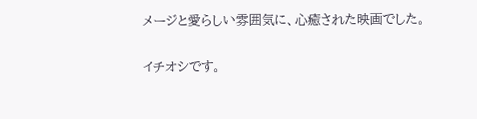メージと愛らしい雰囲気に、心癒された映画でした。

イチオシです。